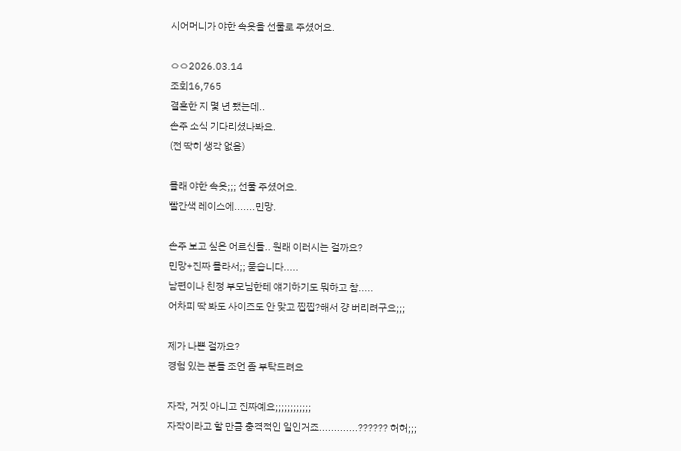시어머니가 야한 속옷을 선물로 주셨어요.

ㅇㅇ2026.03.14
조회16,765
결혼한 지 몇 년 됐는데..
손주 소식 기다리셨나봐요.
(전 딱히 생각 없음)

몰래 야한 속옷;;; 선물 주셨어요.
빨간색 레이스에.......민망.

손주 보고 싶은 어르신들.. 원래 이러시는 걸까요?
민망+진짜 몰라서;; 묻습니다.....
남편이나 친정 부모님한테 얘기하기도 뭐하고 참.....
어차피 딱 봐도 사이즈도 안 맞고 찝찝?해서 걍 버리려구요;;;

제가 나쁜 걸까요?
경험 있는 분들 조언 좀 부탁드려요

자작, 거짓 아니고 진짜예요;;;;;;;;;;;;
자작이라고 할 만큼 충격적인 일인거죠.............?????? 허허;;;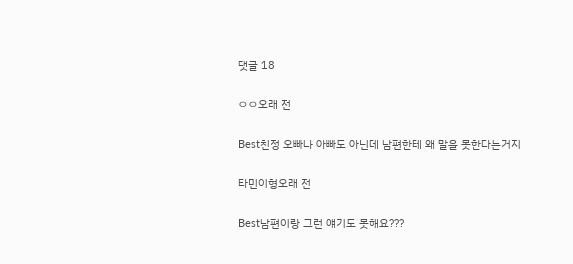댓글 18

ㅇㅇ오래 전

Best친정 오빠나 아빠도 아닌데 남편한테 왜 말을 못한다는거지

타민이형오래 전

Best남편이랑 그런 얘기도 못해요???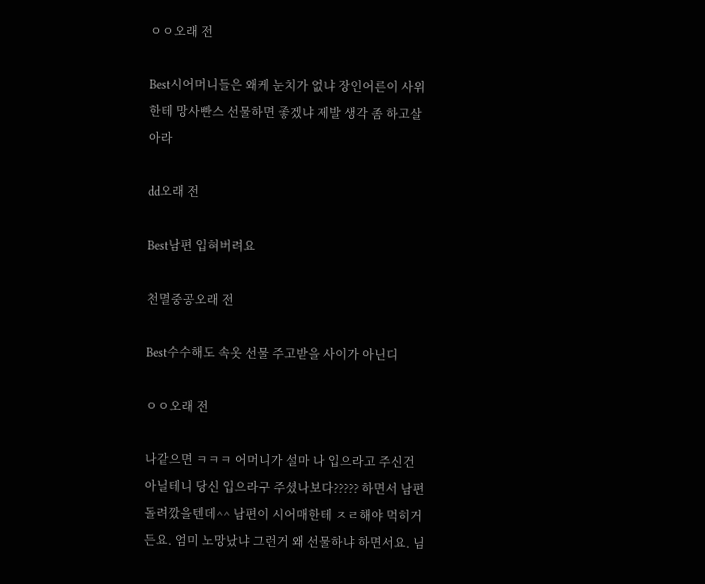ㅇㅇ오래 전

Best시어머니들은 왜케 눈치가 없냐 장인어른이 사위한테 망사빤스 선물하면 좋겠냐 제발 생각 좀 하고살아라

dd오래 전

Best남편 입혀버려요

천멸중공오래 전

Best수수해도 속옷 선물 주고받을 사이가 아닌디

ㅇㅇ오래 전

나같으면 ㅋㅋㅋ 어머니가 설마 나 입으라고 주신건 아닐테니 당신 입으라구 주셨나보다????? 하면서 남편 돌려깠을텐데^^ 남편이 시어매한테 ㅈㄹ해야 먹히거든요. 엄미 노망났냐 그런거 왜 선물하냐 하면서요. 님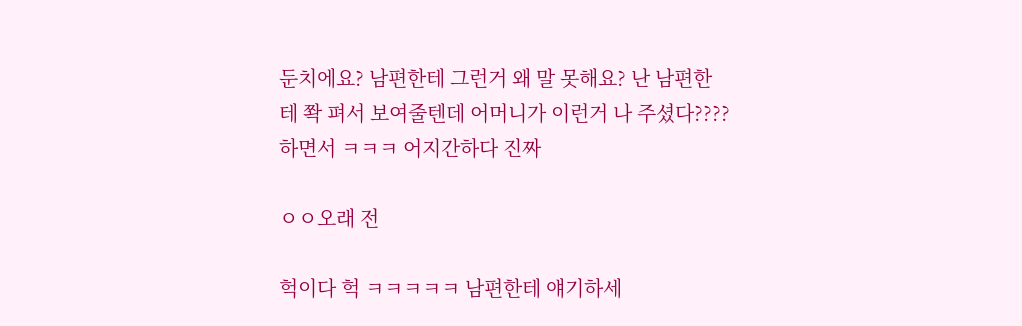둔치에요? 남편한테 그런거 왜 말 못해요? 난 남편한테 쫙 펴서 보여줄텐데 어머니가 이런거 나 주셨다???? 하면서 ㅋㅋㅋ 어지간하다 진짜

ㅇㅇ오래 전

헉이다 헉 ㅋㅋㅋㅋㅋ 남편한테 얘기하세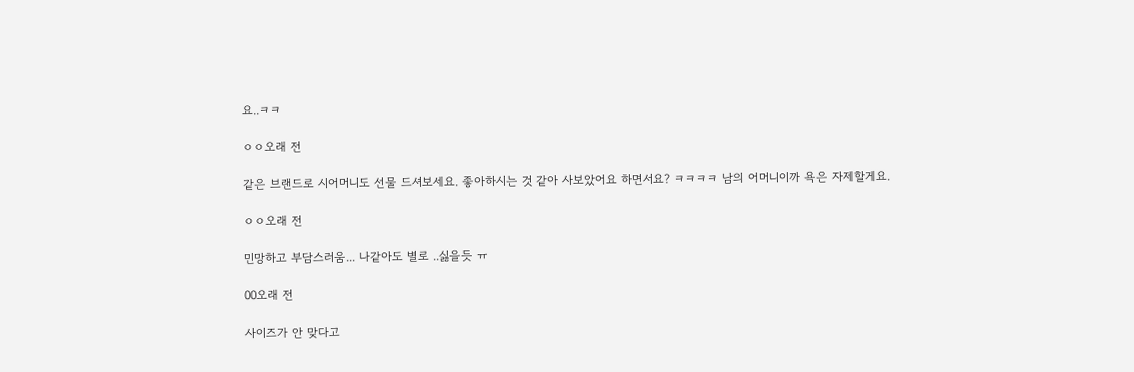요..ㅋㅋ

ㅇㅇ오래 전

같은 브랜드로 시어머니도 선물 드셔보세요. 좋아하시는 것 같아 사보았어요 하면서요? ㅋㅋㅋㅋ 남의 어머니이까 욕은 자제할게요.

ㅇㅇ오래 전

민망하고 부담스러움... 나같아도 별로 ..싫을듯 ㅠ

00오래 전

사이즈가 안 맞다고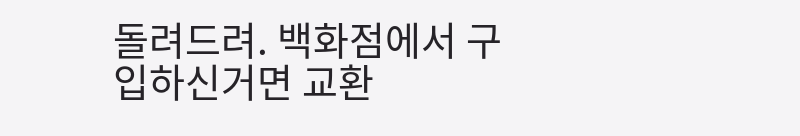돌려드려. 백화점에서 구입하신거면 교환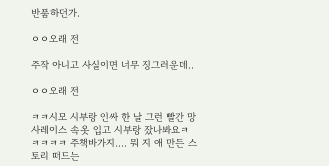반품하던가.

ㅇㅇ오래 전

주작 아니고 사실이면 너무 징그러운데..

ㅇㅇ오래 전

ㅋㅋ시모 시부랑 인싸 한 날 그런 빨간 망사레이스 속옷 입고 시부랑 잤나봐요ㅋㅋㅋㅋㅋ 주책바가지.... 뭐 지 애 만든 스토리 떠드는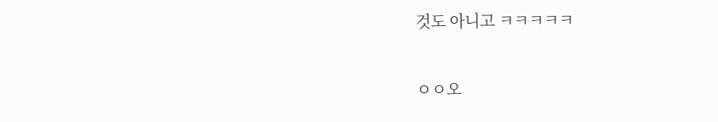것도 아니고 ㅋㅋㅋㅋㅋ

ㅇㅇ오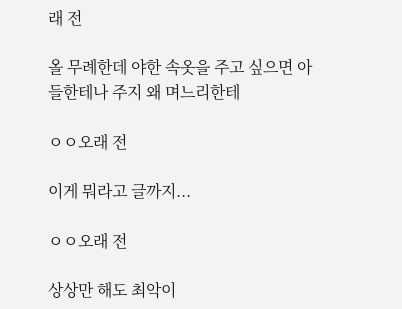래 전

올 무례한데 야한 속옷을 주고 싶으면 아들한테나 주지 왜 며느리한테

ㅇㅇ오래 전

이게 뭐라고 글까지...

ㅇㅇ오래 전

상상만 해도 최악이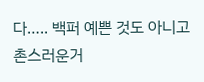다….. 백퍼 예쁜 것도 아니고 촌스러운거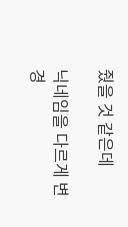줬을 것 같은데

닉네임을 다르게 변경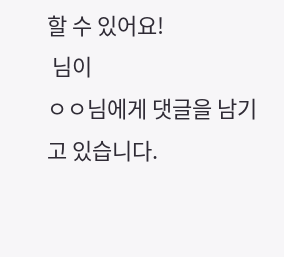할 수 있어요!
 님이
ㅇㅇ님에게 댓글을 남기고 있습니다.